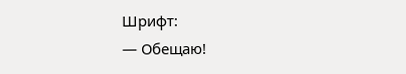Шрифт:
— Обещаю!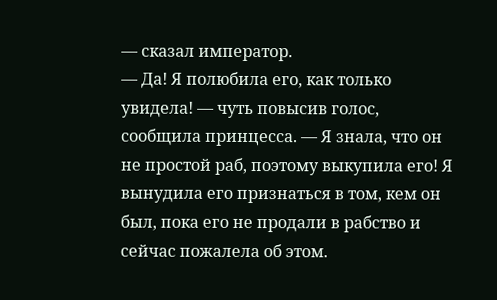— сказал император.
— Да! Я полюбила его, как только увидела! — чуть повысив голос, сообщила принцесса. — Я знала, что он не простой раб, поэтому выкупила его! Я вынудила его признаться в том, кем он был, пока его не продали в рабство и сейчас пожалела об этом.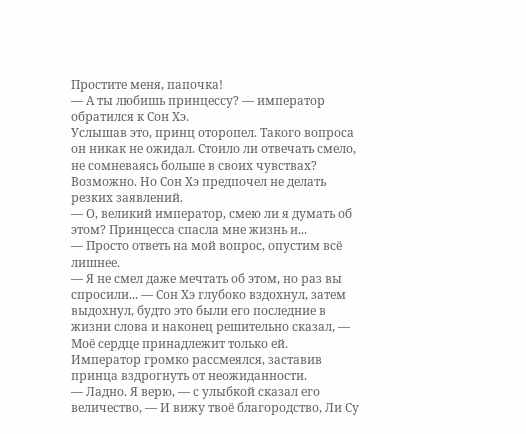Простите меня, папочка!
— А ты любишь принцессу? — император обратился к Сон Хэ.
Услышав это, принц оторопел. Такого вопроса он никак не ожидал. Стоило ли отвечать смело, не сомневаясь больше в своих чувствах? Возможно. Но Сон Хэ предпочел не делать резких заявлений.
— О, великий император, смею ли я думать об этом? Принцесса спасла мне жизнь и...
— Просто ответь на мой вопрос, опустим всё лишнее.
— Я не смел даже мечтать об этом, но раз вы спросили... — Сон Хэ глубоко вздохнул, затем выдохнул, будто это были его последние в жизни слова и наконец решительно сказал, — Моё сердце принадлежит только ей.
Император громко рассмеялся, заставив принца вздрогнуть от неожиданности.
— Ладно. Я верю, — с улыбкой сказал его величество, — И вижу твоё благородство, Ли Су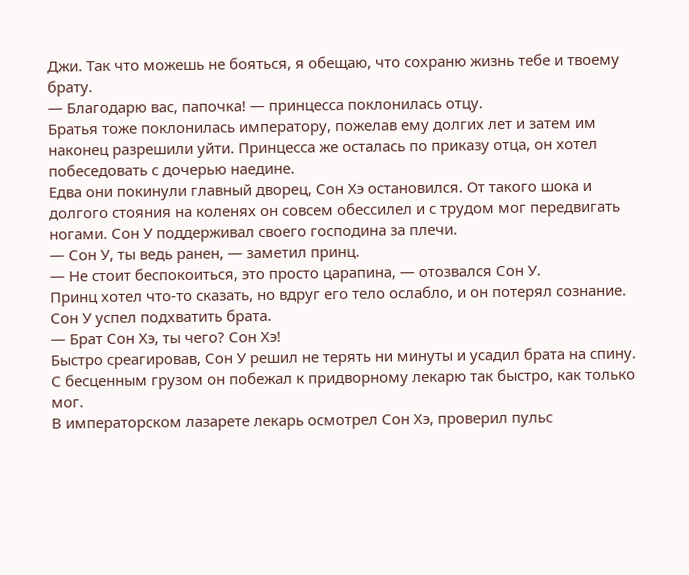Джи. Так что можешь не бояться, я обещаю, что сохраню жизнь тебе и твоему брату.
— Благодарю вас, папочка! — принцесса поклонилась отцу.
Братья тоже поклонилась императору, пожелав ему долгих лет и затем им наконец разрешили уйти. Принцесса же осталась по приказу отца, он хотел побеседовать с дочерью наедине.
Едва они покинули главный дворец, Сон Хэ остановился. От такого шока и долгого стояния на коленях он совсем обессилел и с трудом мог передвигать ногами. Сон У поддерживал своего господина за плечи.
— Сон У, ты ведь ранен, — заметил принц.
— Не стоит беспокоиться, это просто царапина, — отозвался Сон У.
Принц хотел что-то сказать, но вдруг его тело ослабло, и он потерял сознание. Сон У успел подхватить брата.
— Брат Сон Хэ, ты чего? Сон Хэ!
Быстро среагировав, Сон У решил не терять ни минуты и усадил брата на спину. С бесценным грузом он побежал к придворному лекарю так быстро, как только мог.
В императорском лазарете лекарь осмотрел Сон Хэ, проверил пульс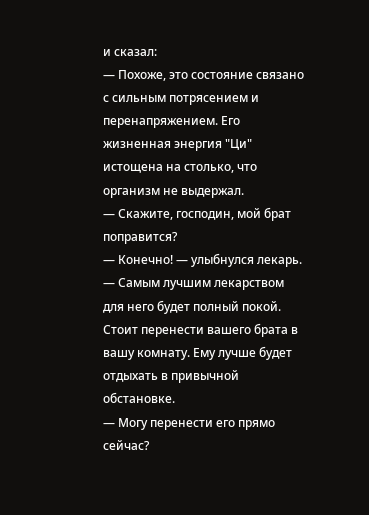и сказал:
— Похоже, это состояние связано с сильным потрясением и перенапряжением. Его жизненная энергия "Ци" истощена на столько, что организм не выдержал.
— Скажите, господин, мой брат поправится?
— Конечно! — улыбнулся лекарь. — Самым лучшим лекарством для него будет полный покой. Стоит перенести вашего брата в вашу комнату. Ему лучше будет отдыхать в привычной обстановке.
— Могу перенести его прямо сейчас?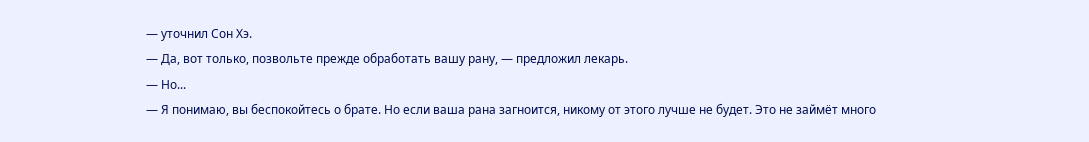— уточнил Сон Хэ.
— Да, вот только, позвольте прежде обработать вашу рану, — предложил лекарь.
— Но...
— Я понимаю, вы беспокойтесь о брате. Но если ваша рана загноится, никому от этого лучше не будет. Это не займёт много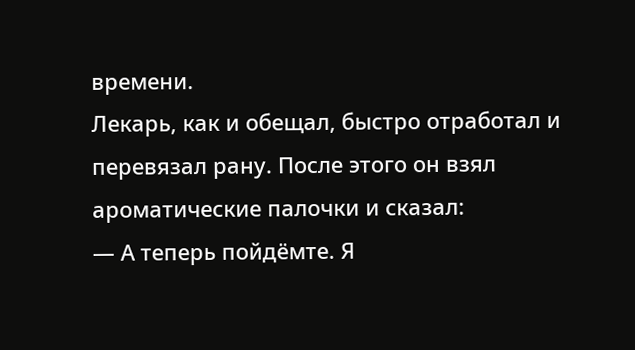времени.
Лекарь, как и обещал, быстро отработал и перевязал рану. После этого он взял ароматические палочки и сказал:
— А теперь пойдёмте. Я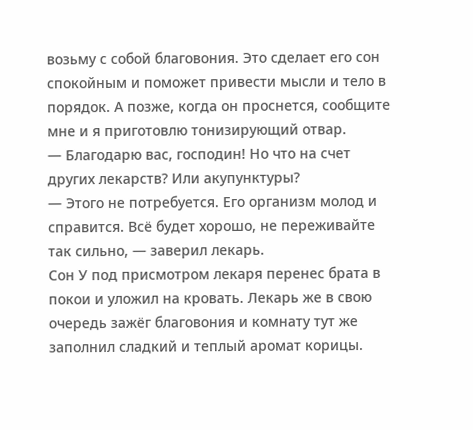возьму с собой благовония. Это сделает его сон спокойным и поможет привести мысли и тело в порядок. А позже, когда он проснется, сообщите мне и я приготовлю тонизирующий отвар.
— Благодарю вас, господин! Но что на счет других лекарств? Или акупунктуры?
— Этого не потребуется. Его организм молод и справится. Всё будет хорошо, не переживайте так сильно, — заверил лекарь.
Сон У под присмотром лекаря перенес брата в покои и уложил на кровать. Лекарь же в свою очередь зажёг благовония и комнату тут же заполнил сладкий и теплый аромат корицы.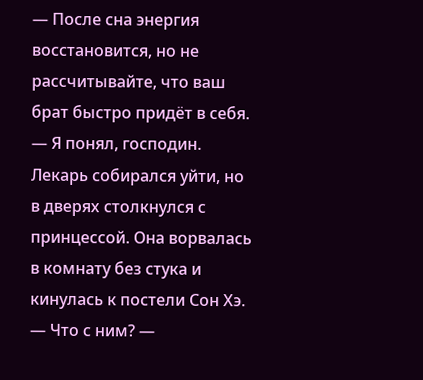— После сна энергия восстановится, но не рассчитывайте, что ваш брат быстро придёт в себя.
— Я понял, господин.
Лекарь собирался уйти, но в дверях столкнулся с принцессой. Она ворвалась в комнату без стука и кинулась к постели Сон Хэ.
— Что с ним? —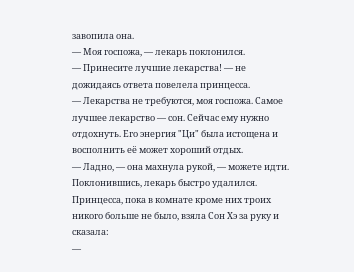завопила она.
— Моя госпожа, — лекарь поклонился.
— Принесите лучшие лекарства! — не дожидаясь ответа повелела принцесса.
— Лекарства не требуются, моя госпожа. Самое лучшее лекарство — сон. Сейчас ему нужно отдохнуть. Его энергия "Ци" была истощена и восполнить её может хороший отдых.
— Ладно, — она махнула рукой, — можете идти.
Поклонившись, лекарь быстро удалился. Принцесса, пока в комнате кроме них троих никого больше не было, взяла Сон Хэ за руку и сказала:
—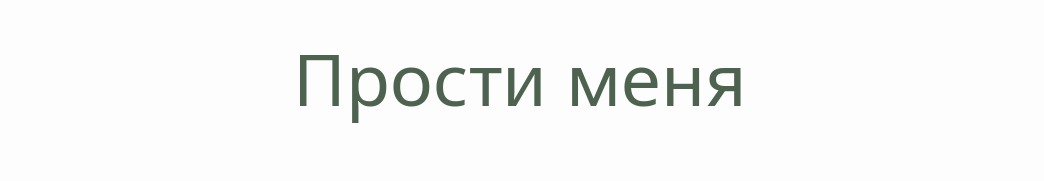Прости меня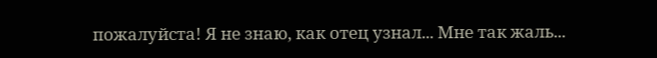пожалуйста! Я не знаю, как отец узнал... Мне так жаль...